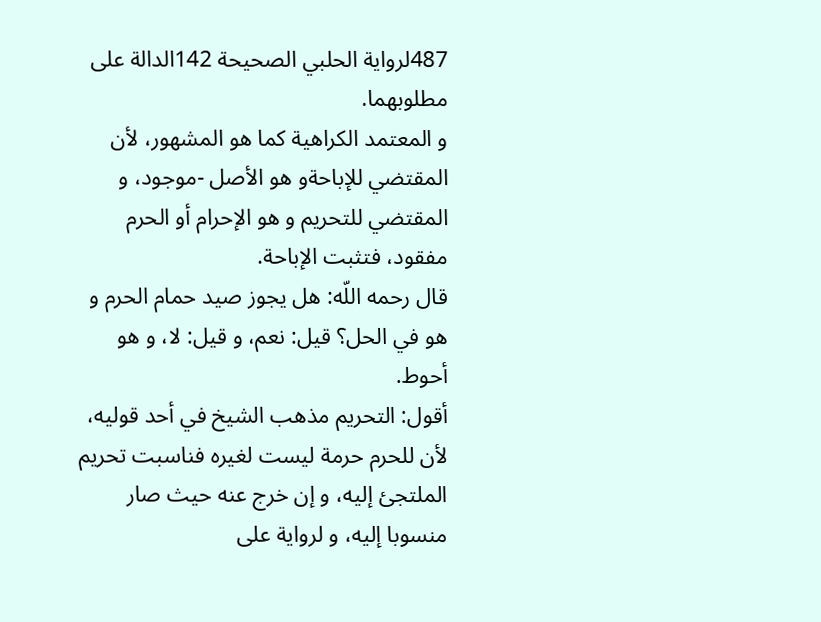487لرواية الحلبي الصحيحة 142الدالة على مطلوبهما.
و المعتمد الكراهية كما هو المشهور، لأن المقتضي للإباحةو هو الأصل -موجود، و المقتضي للتحريم و هو الإحرام أو الحرم مفقود، فتثبت الإباحة.
قال رحمه اللّه: هل يجوز صيد حمام الحرم و هو في الحل؟ قيل: نعم، و قيل: لا، و هو أحوط.
أقول: التحريم مذهب الشيخ في أحد قوليه، لأن للحرم حرمة ليست لغيره فناسبت تحريم الملتجئ إليه، و إن خرج عنه حيث صار منسوبا إليه، و لرواية على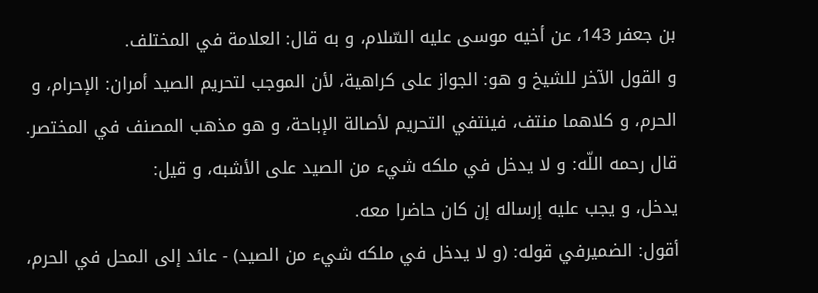بن جعفر 143، عن أخيه موسى عليه السّلام، و به قال: العلامة في المختلف.
و القول الآخر للشيخ و هو: الجواز على كراهية، لأن الموجب لتحريم الصيد أمران: الإحرام، و الحرم، و كلاهما منتف، فينتفي التحريم لأصالة الإباحة، و هو مذهب المصنف في المختصر.
قال رحمه اللّه: و لا يدخل في ملكه شيء من الصيد على الأشبه، و قيل:
يدخل، و يجب عليه إرساله إن كان حاضرا معه.
أقول: الضميرفي قوله: (و لا يدخل في ملكه شيء من الصيد) - عائد إلى المحل في الحرم،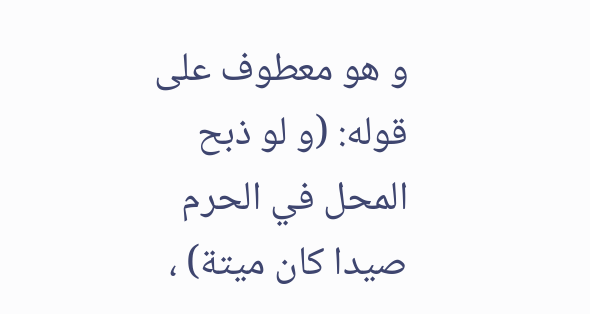و هو معطوف على قوله: (و لو ذبح المحل في الحرم صيدا كان ميتة) ،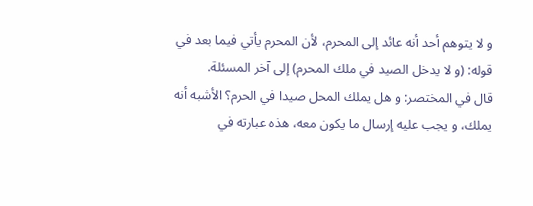و لا يتوهم أحد أنه عائد إلى المحرم، لأن المحرم يأتي فيما بعد في قوله: (و لا يدخل الصيد في ملك المحرم) إلى آخر المسئلة.
قال في المختصر: و هل يملك المحل صيدا في الحرم؟ الأشبه أنه يملك، و يجب عليه إرسال ما يكون معه، هذه عبارته في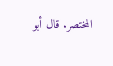المختصر. قال أبو